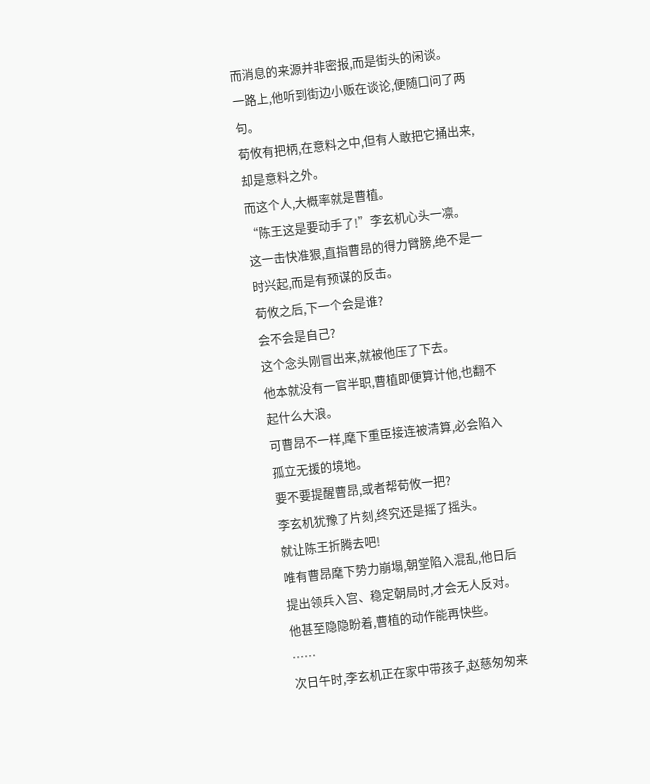而消息的来源并非密报,而是街头的闲谈。
一路上,他听到街边小贩在谈论,便随口问了两句。
荀攸有把柄,在意料之中,但有人敢把它捅出来,却是意料之外。
而这个人,大概率就是曹植。
“陈王这是要动手了!”李玄机心头一凛。
这一击快准狠,直指曹昂的得力臂膀,绝不是一时兴起,而是有预谋的反击。
荀攸之后,下一个会是谁?
会不会是自己?
这个念头刚冒出来,就被他压了下去。
他本就没有一官半职,曹植即便算计他,也翻不起什么大浪。
可曹昂不一样,麾下重臣接连被清算,必会陷入孤立无援的境地。
要不要提醒曹昂,或者帮荀攸一把?
李玄机犹豫了片刻,终究还是摇了摇头。
就让陈王折腾去吧!
唯有曹昂麾下势力崩塌,朝堂陷入混乱,他日后提出领兵入宫、稳定朝局时,才会无人反对。
他甚至隐隐盼着,曹植的动作能再快些。
……
次日午时,李玄机正在家中带孩子,赵慈匆匆来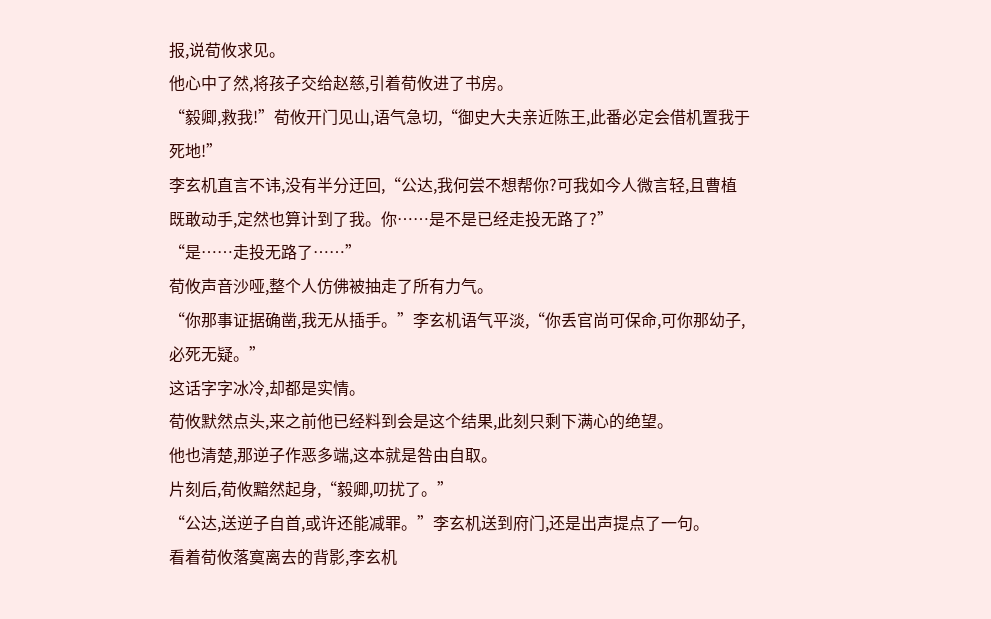报,说荀攸求见。
他心中了然,将孩子交给赵慈,引着荀攸进了书房。
“毅卿,救我!”荀攸开门见山,语气急切,“御史大夫亲近陈王,此番必定会借机置我于死地!”
李玄机直言不讳,没有半分迂回,“公达,我何尝不想帮你?可我如今人微言轻,且曹植既敢动手,定然也算计到了我。你……是不是已经走投无路了?”
“是……走投无路了……”
荀攸声音沙哑,整个人仿佛被抽走了所有力气。
“你那事证据确凿,我无从插手。”李玄机语气平淡,“你丢官尚可保命,可你那幼子,必死无疑。”
这话字字冰冷,却都是实情。
荀攸默然点头,来之前他已经料到会是这个结果,此刻只剩下满心的绝望。
他也清楚,那逆子作恶多端,这本就是咎由自取。
片刻后,荀攸黯然起身,“毅卿,叨扰了。”
“公达,送逆子自首,或许还能减罪。”李玄机送到府门,还是出声提点了一句。
看着荀攸落寞离去的背影,李玄机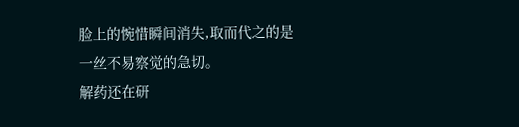脸上的惋惜瞬间消失,取而代之的是一丝不易察觉的急切。
解药还在研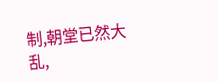制,朝堂已然大乱,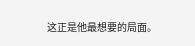这正是他最想要的局面。